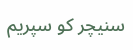سنیچر کو سپریم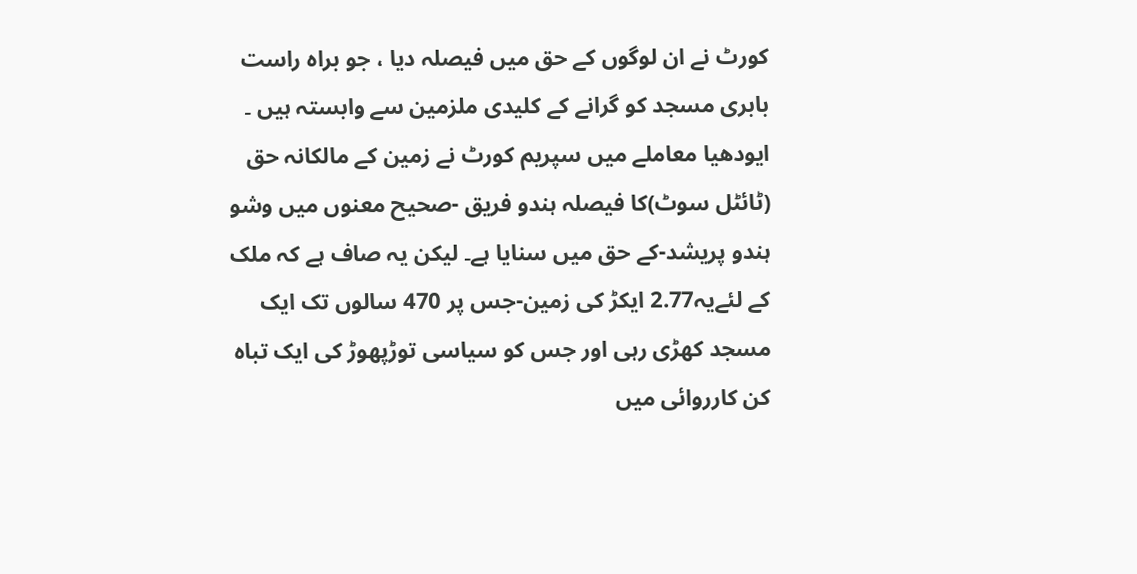کورٹ نے ان لوگوں کے حق میں فیصلہ دیا ، جو براہ راست بابری مسجد کو گرانے کے کلیدی ملزمین سے وابستہ ہیں ۔
ایودھیا معاملے میں سپریم کورٹ نے زمین کے مالکانہ حق (ٹائٹل سوٹ)کا فیصلہ ہندو فریق -صحیح معنوں میں وشو ہندو پریشد-کے حق میں سنایا ہے۔ لیکن یہ صاف ہے کہ ملک کے لئےیہ2.77 ایکڑ کی زمین-جس پر 470 سالوں تک ایک مسجد کھڑی رہی اور جس کو سیاسی توڑپھوڑ کی ایک تباہ کن کارروائی میں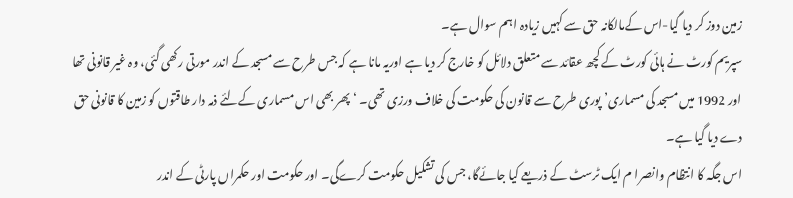زمین دوز کر دیا گیا-اس کےمالکانہ حق سے کہیں زیادہ اہم سوال ہے۔
سپریم کورٹ نے ہائی کورٹ کے کچھ عقائد سے متعلق دلائل کو خارج کر دیا ہے اوریہ مانا ہے کہ جس طرح سے مسجد کے اندر مورتی رکھی گئی، وہ غیر قانونی تھا اور 1992 میں مسجد کی مسماری’پوری طرح سے قانون کی حکومت کی خلاف ورزی تھی۔ ‘ پھر بھی اس مسماری کےلئے ذمہ دار طاقتوں کو زمین کا قانونی حق دے دیا گیا ہے۔
اس جگہ کا انتظام وانصرا م ایک ٹرسٹ کے ذریعے کیا جائےگا، جس کی تشکیل حکومت کرےگی۔ اور حکومت اور حکمراں پارٹی کے اندر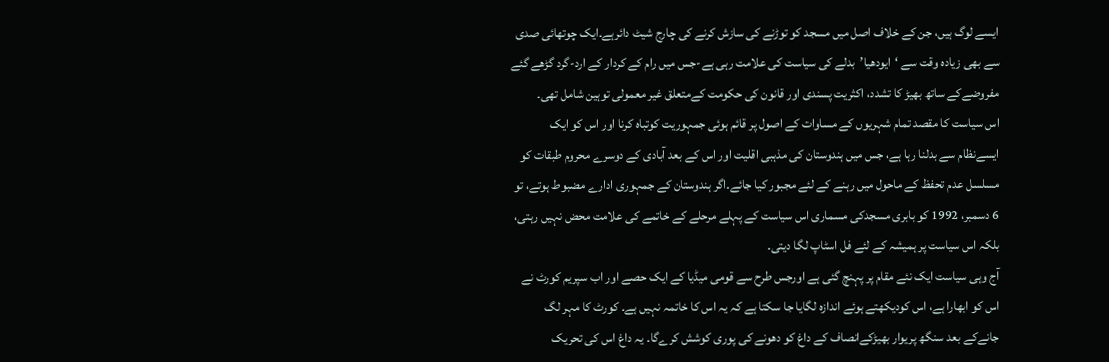ایسے لوگ ہیں، جن کے خلاف اصل میں مسجد کو توڑنے کی سازش کرنے کی چارج شیٹ دائرہے۔ایک چوتھائی صدی سے بھی زیادہ وقت سے ‘ایودھیا’بدلے کی سیاست کی علامت رہی ہے-جس میں رام کے کردار کے ارد-گرد گڑھے گئے مفروضےکے ساتھ بھیڑ کا تشدد، اکثریت پسندی اور قانون کی حکومت کےمتعلق غیر معمولی توہین شامل تھی۔
اس سیاست کا مقصد تمام شہریوں کے مساوات کے اصول پر قائم ہوئی جمہوریت کوتباہ کرنا اور اس کو ایک ایسےنظام سے بدلنا رہا ہے، جس میں ہندوستان کی مذہبی اقلیت اور اس کے بعد آبادی کے دوسرے محروم طبقات کو مسلسل عدم تحفظ کے ماحول میں رہنے کے لئے مجبور کیا جائے۔اگر ہندوستان کے جمہوری ادارے مضبوط ہوتے، تو 6 دسمبر، 1992 کو بابری مسجدکی مسماری اس سیاست کے پہلے مرحلے کے خاتمے کی علامت محض نہیں رہتی، بلکہ اس سیاست پر ہمیشہ کے لئے فل اسٹاپ لگا دیتی۔
آج وہی سیاست ایک نئے مقام پر پہنچ گئی ہے اورجس طرح سے قومی میڈیا کے ایک حصے اور اب سپریم کورٹ نے اس کو ابھارا ہے، اس کودیکھتے ہوئے اندازہ لگایا جا سکتا ہے کہ یہ اس کا خاتمہ نہیں ہے۔ کورٹ کا مہر لگ جانےکے بعد سنگھ پریوار بھیڑکےانصاف کے داغ کو دھونے کی پوری کوشش کرےگا۔ یہ داغ اس کی تحریک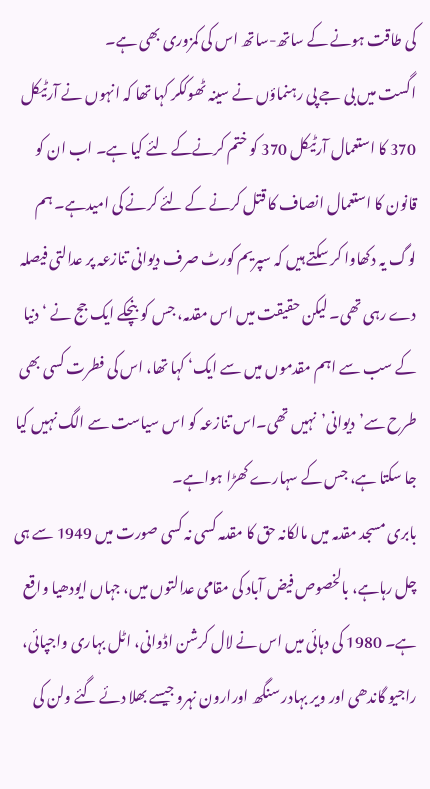کی طاقت ہونے کے ساتھ-ساتھ اس کی کمزوری بھی ہے۔
اگست میں بی جے پی رہنماؤں نے سینہ ٹھوککر کہا تھا کہ انہوں نے آرٹیکل 370 کا استعمال آرٹیکل 370 کو ختم کرنےکے لئے کیا ہے۔ اب ان کو قانون کا استعمال انصاف کا قتل کرنے کے لئے کرنے کی امیدہے۔ ہم لوگ یہ دکھاوا کر سکتے ہیں کہ سپریم کورٹ صرف دیوانی تنازعہ پر عدالتی فیصلہ دے رہی تھی۔ لیکن حقیقت میں اس مقدمہ، جس کو بنچکے ایک جج نے ‘دنیا کے سب سے اہم مقدموں میں سے ایک‘ کہا تھا، اس کی فطرت کسی بھی طرح سے’دیوانی’نہیں تھی۔اس تنازعہ کو اس سیاست سے الگ نہیں کیا جا سکتا ہے، جس کے سہارے کھڑا ہواہے۔
بابری مسجد مقدمہ میں مالکانہ حق کا مقدمہ کسی نہ کسی صورت میں 1949 سے ہی چل رہاہے، بالخصوص فیض آباد کی مقامی عدالتوں میں، جہاں ایودھیا واقع ہے۔ 1980 کی دہائی میں اس نے لال کرشن اڈوانی، اٹل بہاری واجپائی، راجیو گاندھی اور ویر بہادر سنگھ اورارون نہرو جیسے بھلا دئے گئے ولن کی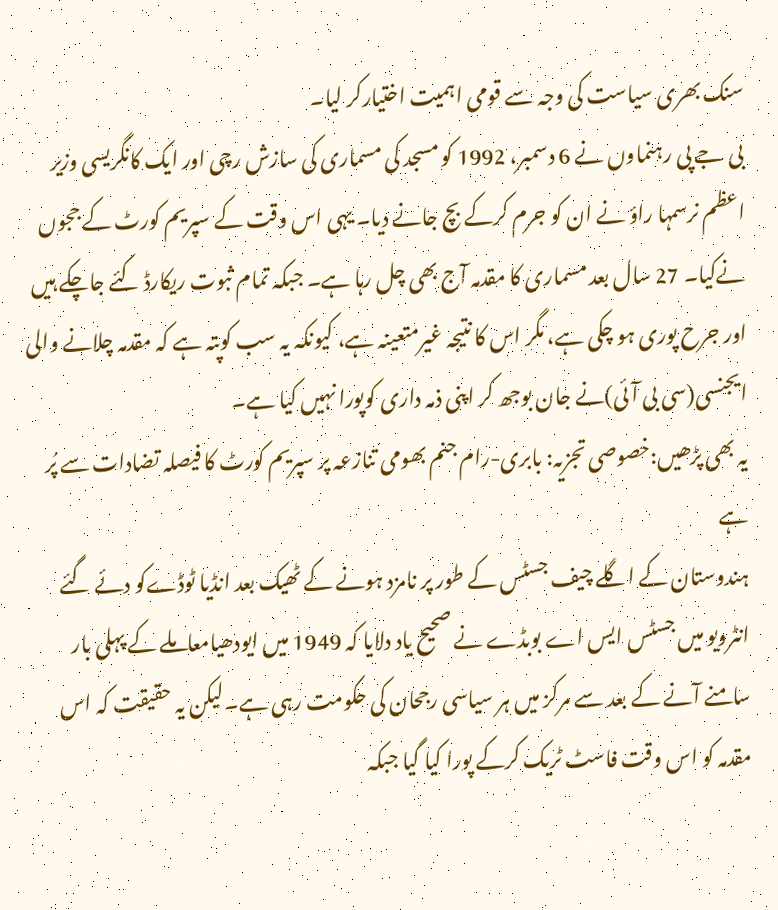سنک بھری سیاست کی وجہ سے قومی اہمیت اختیارکر لیا۔
بی جے پی رہنماوں نے 6 دسمبر، 1992 کو مسجد کی مسماری کی سازش رچی اور ایک کانگریسی وزیر اعظم نرسمہا راؤ نے ان کو جرم کرکے بچ جانے دیا۔ یہی اس وقت کے سپریم کورٹ کے ججوں نےکیا۔ 27 سال بعد مسماری کا مقدمہ آج بھی چل رہا ہے۔ جبکہ تمام ثبوت ریکارڈ کئے جاچکے ہیں اور جرح پوری ہو چکی ہے، مگر اس کا نتیجہ غیرمتعینہ ہے، کیونکہ یہ سب کوپتہ ہے کہ مقدمہ چلانے والی ایجنسی(سی بی آئی)نے جان بوجھ کر اپنی ذمہ داری کوپورا نہیں کیا ہے۔
یہ بھی پڑھیں:خصوصی تجزیہ: بابری-رام جنم بھومی تنازعہ پر سپریم کورٹ کا فیصلہ تضادات سے پُر ہے
ہندوستان کے اگلے چیف جسٹس کے طور پر نامزد ہونے کے ٹھیک بعد انڈیا ٹوڈےکو دئے گئے انٹرویو میں جسٹس ایس اے بوبڈے نے صحیح یاد دلایا کہ 1949 میں ایودھیامعاملے کے پہلی بار سامنے آنے کے بعد سے مرکز میں ہر سیاسی رجحان کی حکومت رہی ہے۔لیکن یہ حقیقت کہ اس مقدمہ کو اس وقت فاسٹ ٹریک کرکے پورا کیا گیا جبکہ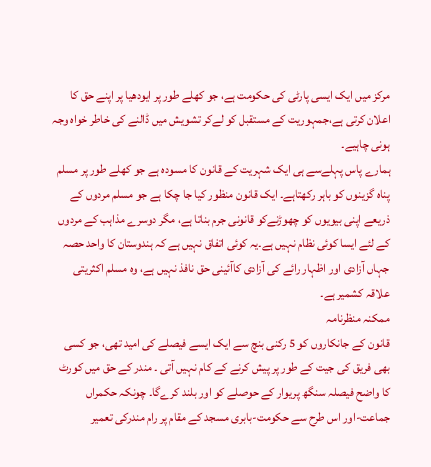مرکز میں ایک ایسی پارٹی کی حکومت ہے، جو کھلے طور پر ایودھیا پر اپنے حق کا اعلان کرتی ہے،جمہوریت کے مستقبل کو لےکر تشویش میں ڈالنے کی خاطر خواہ وجہ ہونی چاہیے۔
ہمارے پاس پہلےسے ہی ایک شہریت کے قانون کا مسودہ ہے جو کھلے طور پر مسلم پناہ گزینوں کو باہر رکھتاہے۔ ایک قانون منظور کیا جا چکا ہے جو مسلم مردوں کے ذریعے اپنی بیویوں کو چھوڑنےکو قانونی جرم بناتا ہے، مگر دوسرے مذاہب کے مردوں کے لئے ایسا کوئی نظام نہیں ہے۔یہ کوئی اتفاق نہیں ہے کہ ہندوستان کا واحد حصہ جہاں آزادی اور اظہار رائے کی آزادی کاآئینی حق نافذ نہیں ہے، وہ مسلم اکثریتی علاقہ کشمیر ہے۔
ممکنہ منظرنامہ
قانون کے جانکاروں کو 5 رکنی بنچ سے ایک ایسے فیصلے کی امید تھی، جو کسی بھی فریق کی جیت کے طور پر پیش کرنے کے کام نہیں آتی ۔ مندر کے حق میں کورٹ کا واضح فیصلہ سنگھ پریوار کے حوصلے کو اور بلند کرےگا۔ چونکہ حکمراں جماعت-اور اس طرح سے حکومت-بابری مسجد کے مقام پر رام مندرکی تعمیر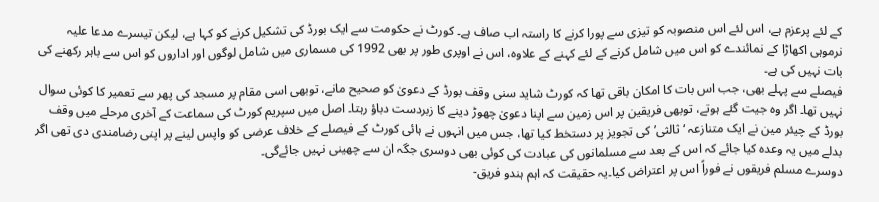کے لئے پرعزم ہے، اس لئے اس منصوبہ کو تیزی سے پورا کرنے کا راستہ اب صاف ہے۔ کورٹ نے حکومت سے ایک بورڈ کی تشکیل کرنے کو کہا ہے، لیکن تیسرے مدعا علیہ نرموہی اکھاڑا کے نمائندے کو اس میں شامل کرنے کے لئے کہنے کے علاوہ، اس نے اوپری طور پر بھی 1992 کی مسماری میں شامل لوگوں اور اداروں کو اس سے باہر رکھنے کی بات نہیں کی ہے۔
فیصلے سے پہلے بھی، جب اس بات کا امکان باقی تھا کہ کورٹ شاید سنی وقف بورڈ کے دعویٰ کو صحیح مانے، توبھی اسی مقام پر مسجد کی پھر سے تعمیر کا کوئی سوال نہیں تھا۔ اگر وہ جیت گئے ہوتے، توبھی فریقین پر اس زمین سے اپنا دعویٰ چھوڑ دینے کا زبردست دباؤ رہتا۔ اصل میں سپریم کورٹ کی سماعت کے آخری مرحلے میں وقف بورڈ کے چیئر مین نے ایک متنازعہ ‘ثالثی’ کی تجویز پر دستخط کیا تھا، جس میں انہوں نے ہائی کورٹ کے فیصلے کے خلاف عرضی کو واپس لینے پر اپنی رضامندی دی تھی اگر بدلے میں یہ وعدہ کیا جائے کہ اس کے بعد سے مسلمانوں کی عبادت کی کوئی بھی دوسری جگہ ان سے چھینی نہیں جائےگی۔
دوسرے مسلم فریقوں نے فوراً اس پر اعتراض کیا۔یہ حقیقت کہ اہم ہندو فریق-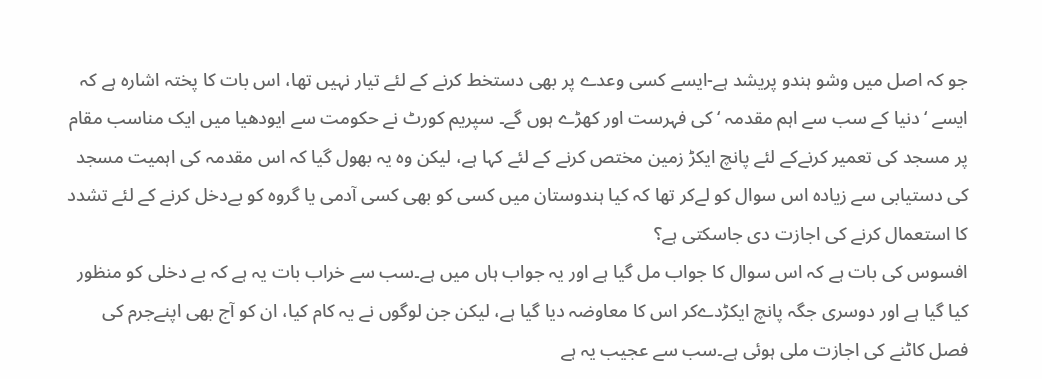جو کہ اصل میں وشو ہندو پریشد ہے-ایسے کسی وعدے پر بھی دستخط کرنے کے لئے تیار نہیں تھا، اس بات کا پختہ اشارہ ہے کہ ایسے ‘دنیا کے سب سے اہم مقدمہ ‘ کی فہرست اور کھڑے ہوں گے۔ سپریم کورٹ نے حکومت سے ایودھیا میں ایک مناسب مقام پر مسجد کی تعمیر کرنےکے لئے پانچ ایکڑ زمین مختص کرنے کے لئے کہا ہے، لیکن وہ یہ بھول گیا کہ اس مقدمہ کی اہمیت مسجد کی دستیابی سے زیادہ اس سوال کو لےکر تھا کہ کیا ہندوستان میں کسی کو بھی کسی آدمی یا گروہ کو بےدخل کرنے کے لئے تشدد کا استعمال کرنے کی اجازت دی جاسکتی ہے؟
افسوس کی بات ہے کہ اس سوال کا جواب مل گیا ہے اور یہ جواب ہاں میں ہے۔سب سے خراب بات یہ ہے کہ بے دخلی کو منظور کیا گیا ہے اور دوسری جگہ پانچ ایکڑدےکر اس کا معاوضہ دیا گیا ہے، لیکن جن لوگوں نے یہ کام کیا، ان کو آج بھی اپنےجرم کی فصل کاٹنے کی اجازت ملی ہوئی ہے۔سب سے عجیب یہ ہے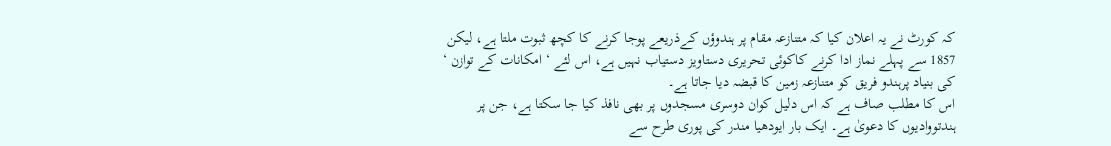کہ کورٹ نے یہ اعلان کیا کہ متنازعہ مقام پر ہندوؤں کےذریعے پوجا کرنے کا کچھ ثبوت ملتا ہے، لیکن 1857 سے پہلے نماز ادا کرنے کاکوئی تحریری دستاویز دستیاب نہیں ہے، اس لئے ‘ امکانات کے توازن ‘ کی بنیاد پرہندو فریق کو متنازعہ زمین کا قبضہ دیا جاتا ہے۔
اس کا مطلب صاف ہے کہ اس دلیل کوان دوسری مسجدوں پر بھی نافذ کیا جا سکتا ہے، جن پر ہندتووادیوں کا دعویٰ ہے۔ ایک بار ایودھیا مندر کی پوری طرح سے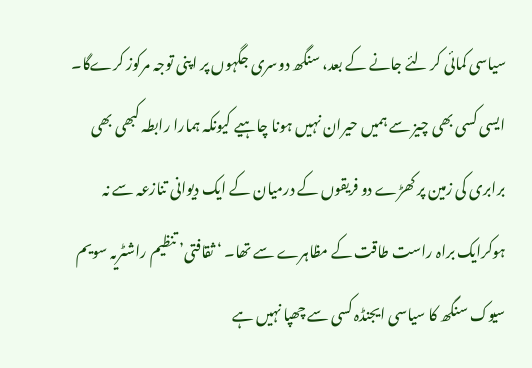سیاسی کمائی کر لئے جانے کے بعد، سنگھ دوسری جگہوں پر اپنی توجہ مرکوز کرےگا۔ ایسی کسی بھی چیز سے ہمیں حیران نہیں ہونا چاہیے کیونکہ ہمارا رابطہ کبھی بھی برابری کی زمین پر کھڑے دو فریقوں کے درمیان کے ایک دیوانی تنازعہ سے نہ ہوکرایک براہ راست طاقت کے مظاہرے سے تھا۔ ‘ ثقافتی’ تنظیم راشٹریہ سویم سیوک سنگھ کا سیاسی ایجنڈہ کسی سے چھپا نہیں ہے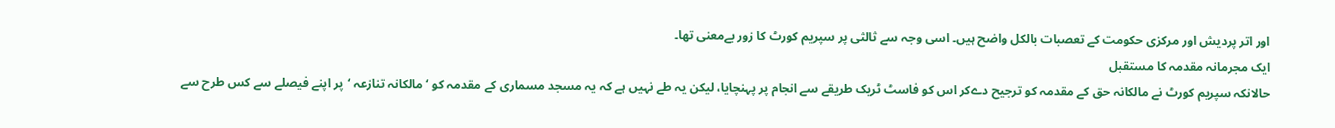اور اتر پردیش اور مرکزی حکومت کے تعصبات بالکل واضح ہیں۔ اسی وجہ سے ثالثی پر سپریم کورٹ کا زور بےمعنی تھا۔
ایک مجرمانہ مقدمہ کا مستقبل
حالانکہ سپریم کورٹ نے مالکانہ حق کے مقدمہ کو ترجیح دےکر اس کو فاسٹ ٹریک طریقے سے انجام پر پہنچایا، لیکن یہ طے نہیں ہے کہ یہ مسجد مسماری کے مقدمہ کو ‘مالکانہ تنازعہ ‘پر اپنے فیصلے سے کس طرح سے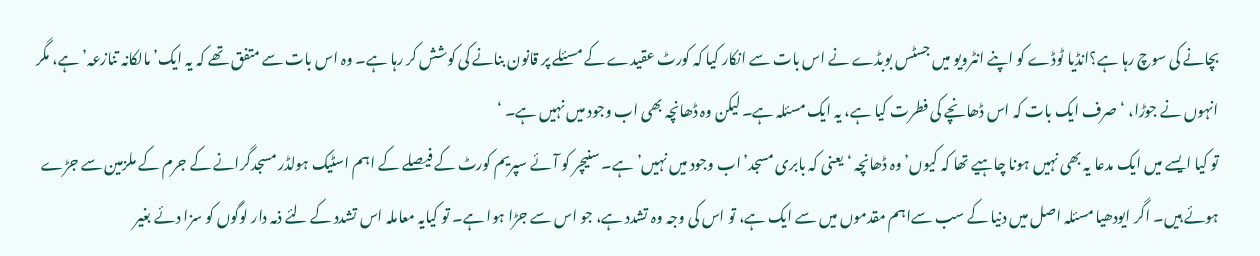بچانے کی سوچ رہا ہے؟انڈیا ٹوڈے کو اپنے انٹرویو میں جسٹس بوبڈے نے اس بات سے انکار کیا کہ کورٹ عقیدے کے مسئلے پر قانون بنانے کی کوشش کر رہا ہے۔ وہ اس بات سے متفق تھے کہ یہ ایک’مالکانہ تنازعہ’ہے، مگر انہوں نے جوڑا، ‘ صرف ایک بات کہ اس ڈھانچے کی فطرت کیا ہے، یہ ایک مسئلہ ہے۔ لیکن وہ ڈھانچہ بھی اب وجود میں نہیں ہے۔ ‘
تو کیا ایسے میں ایک مدعا یہ بھی نہیں ہونا چاہیے تھا کہ کیوں’وہ ڈھانچہ ‘ یعنی کہ بابری مسجد’اب وجود میں نہیں’ہے۔ سنیچر کو آئے سپریم کورٹ کے فیصلے کے اہم اسٹیک ہولڈر مسجدگرانے کے جرم کے ملزمین سے جڑے ہوئے ہیں۔ اگر ایودھیا مسئلہ اصل میں دنیا کے سب سےاہم مقدموں میں سے ایک ہے، تو اس کی وجہ وہ تشدد ہے، جو اس سے جڑا ہوا ہے۔ تو کیایہ معاملہ اس تشدد کے لئے ذمہ دار لوگوں کو سزا دئے بغیر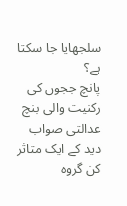سلجھایا جا سکتا ہے؟
پانچ ججوں کی رکنیت والی بنچ عدالتی صواب دید کے ایک متاثر کن گروہ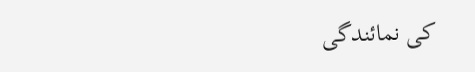کی نمائندگی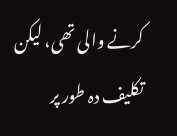کرنے والی تھی، لیکن تکلیف دہ طور پر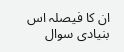ان کا فیصلہ اس بنیادی سوال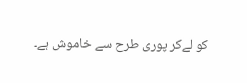کو لےکر پوری طرح سے خاموش ہے۔